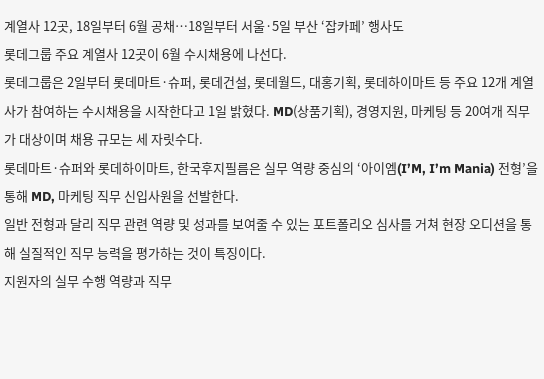계열사 12곳, 18일부터 6월 공채…18일부터 서울·5일 부산 ‘잡카페’ 행사도
롯데그룹 주요 계열사 12곳이 6월 수시채용에 나선다.
롯데그룹은 2일부터 롯데마트·슈퍼, 롯데건설, 롯데월드, 대홍기획, 롯데하이마트 등 주요 12개 계열사가 참여하는 수시채용을 시작한다고 1일 밝혔다. MD(상품기획), 경영지원, 마케팅 등 20여개 직무가 대상이며 채용 규모는 세 자릿수다.
롯데마트·슈퍼와 롯데하이마트, 한국후지필름은 실무 역량 중심의 ‘아이엠(I’M, I’m Mania) 전형’을 통해 MD, 마케팅 직무 신입사원을 선발한다.
일반 전형과 달리 직무 관련 역량 및 성과를 보여줄 수 있는 포트폴리오 심사를 거쳐 현장 오디션을 통해 실질적인 직무 능력을 평가하는 것이 특징이다.
지원자의 실무 수행 역량과 직무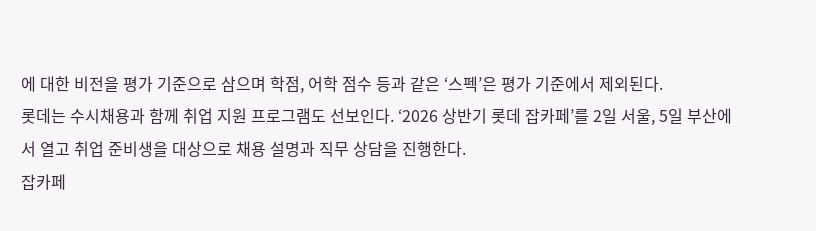에 대한 비전을 평가 기준으로 삼으며 학점, 어학 점수 등과 같은 ‘스펙’은 평가 기준에서 제외된다.
롯데는 수시채용과 함께 취업 지원 프로그램도 선보인다. ‘2026 상반기 롯데 잡카페’를 2일 서울, 5일 부산에서 열고 취업 준비생을 대상으로 채용 설명과 직무 상담을 진행한다.
잡카페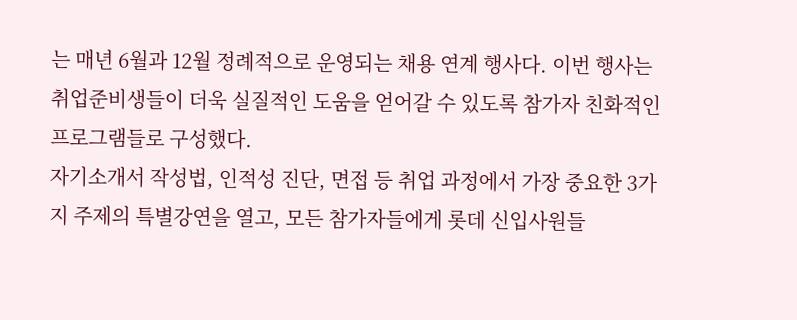는 매년 6월과 12월 정례적으로 운영되는 채용 연계 행사다. 이번 행사는 취업준비생들이 더욱 실질적인 도움을 얻어갈 수 있도록 참가자 친화적인 프로그램들로 구성했다.
자기소개서 작성법, 인적성 진단, 면접 등 취업 과정에서 가장 중요한 3가지 주제의 특별강연을 열고, 모든 참가자들에게 롯데 신입사원들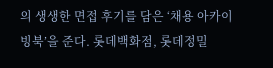의 생생한 면접 후기를 담은 ‘채용 아카이빙북’을 준다. 롯데백화점, 롯데정밀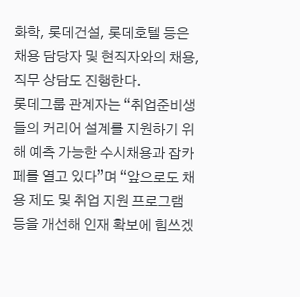화학, 롯데건설, 롯데호텔 등은 채용 담당자 및 현직자와의 채용, 직무 상담도 진행한다.
롯데그룹 관계자는 “취업준비생들의 커리어 설계를 지원하기 위해 예측 가능한 수시채용과 잡카페를 열고 있다”며 “앞으로도 채용 제도 및 취업 지원 프로그램 등을 개선해 인재 확보에 힘쓰겠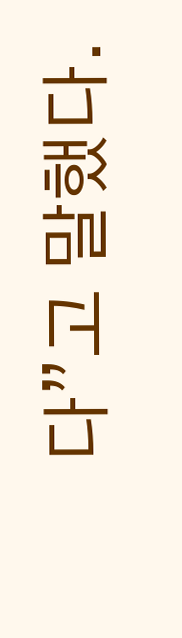다”고 말했다.